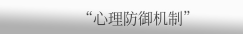“心理防御机制”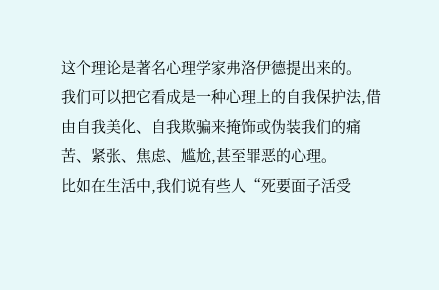这个理论是著名心理学家弗洛伊德提出来的。
我们可以把它看成是一种心理上的自我保护法,借由自我美化、自我欺骗来掩饰或伪装我们的痛苦、紧张、焦虑、尴尬,甚至罪恶的心理。
比如在生活中,我们说有些人“死要面子活受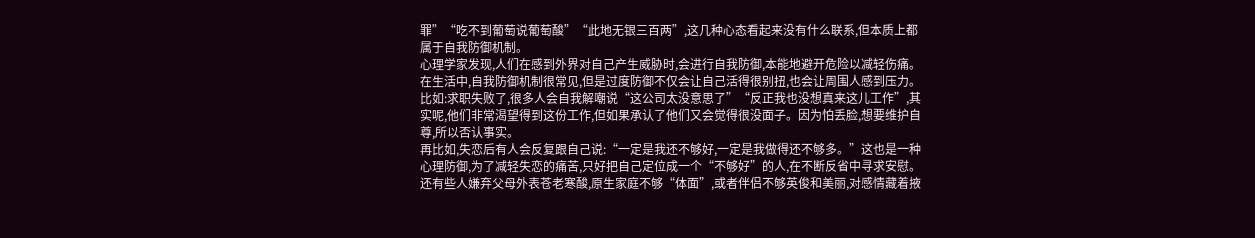罪”“吃不到葡萄说葡萄酸”“此地无银三百两”,这几种心态看起来没有什么联系,但本质上都属于自我防御机制。
心理学家发现,人们在感到外界对自己产生威胁时,会进行自我防御,本能地避开危险以减轻伤痛。在生活中,自我防御机制很常见,但是过度防御不仅会让自己活得很别扭,也会让周围人感到压力。
比如:求职失败了,很多人会自我解嘲说“这公司太没意思了”“反正我也没想真来这儿工作”,其实呢,他们非常渴望得到这份工作,但如果承认了他们又会觉得很没面子。因为怕丢脸,想要维护自尊,所以否认事实。
再比如,失恋后有人会反复跟自己说:“一定是我还不够好,一定是我做得还不够多。”这也是一种心理防御,为了减轻失恋的痛苦,只好把自己定位成一个“不够好”的人,在不断反省中寻求安慰。
还有些人嫌弃父母外表苍老寒酸,原生家庭不够“体面”,或者伴侣不够英俊和美丽,对感情藏着掖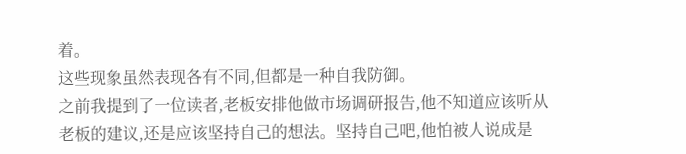着。
这些现象虽然表现各有不同,但都是一种自我防御。
之前我提到了一位读者,老板安排他做市场调研报告,他不知道应该听从老板的建议,还是应该坚持自己的想法。坚持自己吧,他怕被人说成是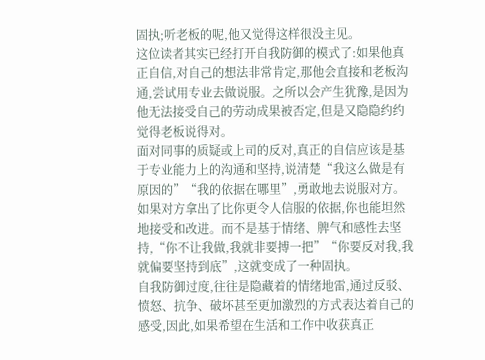固执;听老板的呢,他又觉得这样很没主见。
这位读者其实已经打开自我防御的模式了:如果他真正自信,对自己的想法非常肯定,那他会直接和老板沟通,尝试用专业去做说服。之所以会产生犹豫,是因为他无法接受自己的劳动成果被否定,但是又隐隐约约觉得老板说得对。
面对同事的质疑或上司的反对,真正的自信应该是基于专业能力上的沟通和坚持,说清楚“我这么做是有原因的”“我的依据在哪里”,勇敢地去说服对方。如果对方拿出了比你更令人信服的依据,你也能坦然地接受和改进。而不是基于情绪、脾气和感性去坚持,“你不让我做,我就非要搏一把”“你要反对我,我就偏要坚持到底”,这就变成了一种固执。
自我防御过度,往往是隐藏着的情绪地雷,通过反驳、愤怒、抗争、破坏甚至更加激烈的方式表达着自己的感受,因此,如果希望在生活和工作中收获真正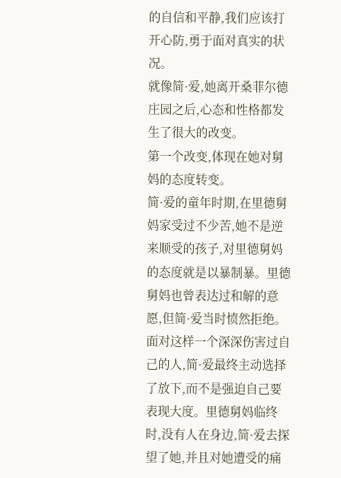的自信和平静,我们应该打开心防,勇于面对真实的状况。
就像简·爱,她离开桑菲尔德庄园之后,心态和性格都发生了很大的改变。
第一个改变,体现在她对舅妈的态度转变。
简·爱的童年时期,在里德舅妈家受过不少苦,她不是逆来顺受的孩子,对里德舅妈的态度就是以暴制暴。里德舅妈也曾表达过和解的意愿,但简·爱当时愤然拒绝。
面对这样一个深深伤害过自己的人,简·爱最终主动选择了放下,而不是强迫自己要表现大度。里德舅妈临终时,没有人在身边,简·爱去探望了她,并且对她遭受的痛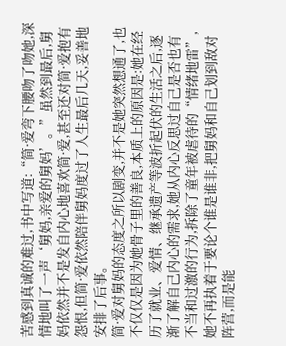苦感到真诚的难过,书中写道:“简·爱弯下腰吻了吻她,深情地叫了一声‘舅妈,亲爱的舅妈’。”虽然到最后,舅妈依然并不是发自内心地喜欢简·爱,甚至还对简·爱抱有怨恨,但简·爱依然陪伴舅妈度过了人生最后几天,妥善地安排了后事。
简·爱对舅妈的态度之所以剧变,并不是她突然想通了,也不仅仅是因为她骨子里的善良,本质上的原因是:她在经历了就业、爱情、继承遗产等波折起伏的生活之后,逐渐了解自己内心的需求,她从内心反思过自己是否也有不当和过激的行为,拆除了童年被虐待的“情绪地雷”,她不再执着于要论个谁是谁非,把舅妈和自己划到敌对阵营,而是能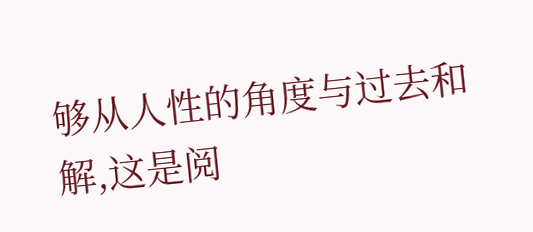够从人性的角度与过去和解,这是阅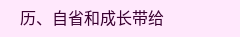历、自省和成长带给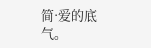简·爱的底气。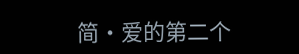简·爱的第二个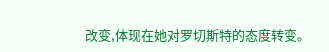改变,体现在她对罗切斯特的态度转变。